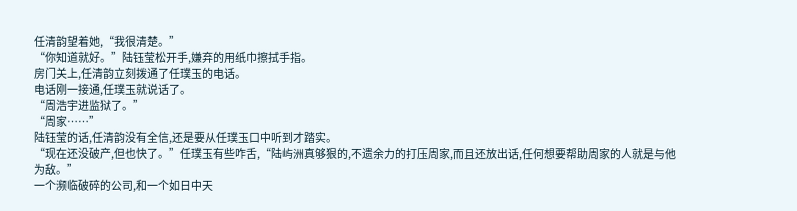任清韵望着她,“我很清楚。”
“你知道就好。”陆钰莹松开手,嫌弃的用纸巾擦拭手指。
房门关上,任清韵立刻拨通了任璞玉的电话。
电话刚一接通,任璞玉就说话了。
“周浩宇进监狱了。”
“周家……”
陆钰莹的话,任清韵没有全信,还是要从任璞玉口中听到才踏实。
“现在还没破产,但也快了。”任璞玉有些咋舌,“陆屿洲真够狠的,不遗余力的打压周家,而且还放出话,任何想要帮助周家的人就是与他为敌。”
一个濒临破碎的公司,和一个如日中天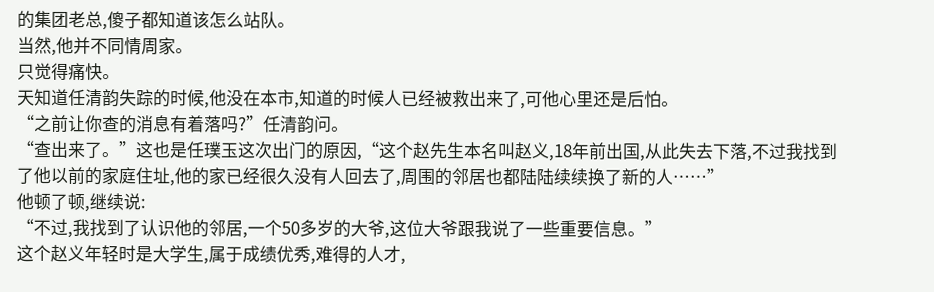的集团老总,傻子都知道该怎么站队。
当然,他并不同情周家。
只觉得痛快。
天知道任清韵失踪的时候,他没在本市,知道的时候人已经被救出来了,可他心里还是后怕。
“之前让你查的消息有着落吗?”任清韵问。
“查出来了。”这也是任璞玉这次出门的原因,“这个赵先生本名叫赵义,18年前出国,从此失去下落,不过我找到了他以前的家庭住址,他的家已经很久没有人回去了,周围的邻居也都陆陆续续换了新的人……”
他顿了顿,继续说:
“不过,我找到了认识他的邻居,一个50多岁的大爷,这位大爷跟我说了一些重要信息。”
这个赵义年轻时是大学生,属于成绩优秀,难得的人才,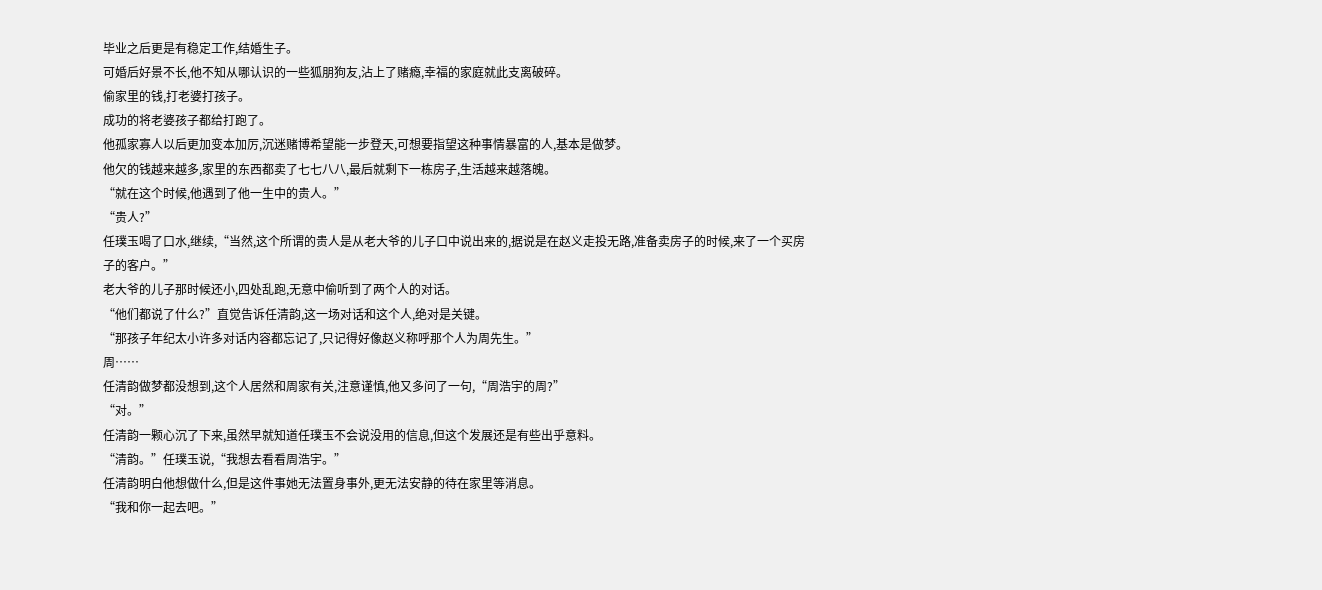毕业之后更是有稳定工作,结婚生子。
可婚后好景不长,他不知从哪认识的一些狐朋狗友,沾上了赌瘾,幸福的家庭就此支离破碎。
偷家里的钱,打老婆打孩子。
成功的将老婆孩子都给打跑了。
他孤家寡人以后更加变本加厉,沉迷赌博希望能一步登天,可想要指望这种事情暴富的人,基本是做梦。
他欠的钱越来越多,家里的东西都卖了七七八八,最后就剩下一栋房子,生活越来越落魄。
“就在这个时候,他遇到了他一生中的贵人。”
“贵人?”
任璞玉喝了口水,继续,“当然,这个所谓的贵人是从老大爷的儿子口中说出来的,据说是在赵义走投无路,准备卖房子的时候,来了一个买房子的客户。”
老大爷的儿子那时候还小,四处乱跑,无意中偷听到了两个人的对话。
“他们都说了什么?”直觉告诉任清韵,这一场对话和这个人,绝对是关键。
“那孩子年纪太小许多对话内容都忘记了,只记得好像赵义称呼那个人为周先生。”
周……
任清韵做梦都没想到,这个人居然和周家有关,注意谨慎,他又多问了一句,“周浩宇的周?”
“对。”
任清韵一颗心沉了下来,虽然早就知道任璞玉不会说没用的信息,但这个发展还是有些出乎意料。
“清韵。”任璞玉说,“我想去看看周浩宇。”
任清韵明白他想做什么,但是这件事她无法置身事外,更无法安静的待在家里等消息。
“我和你一起去吧。”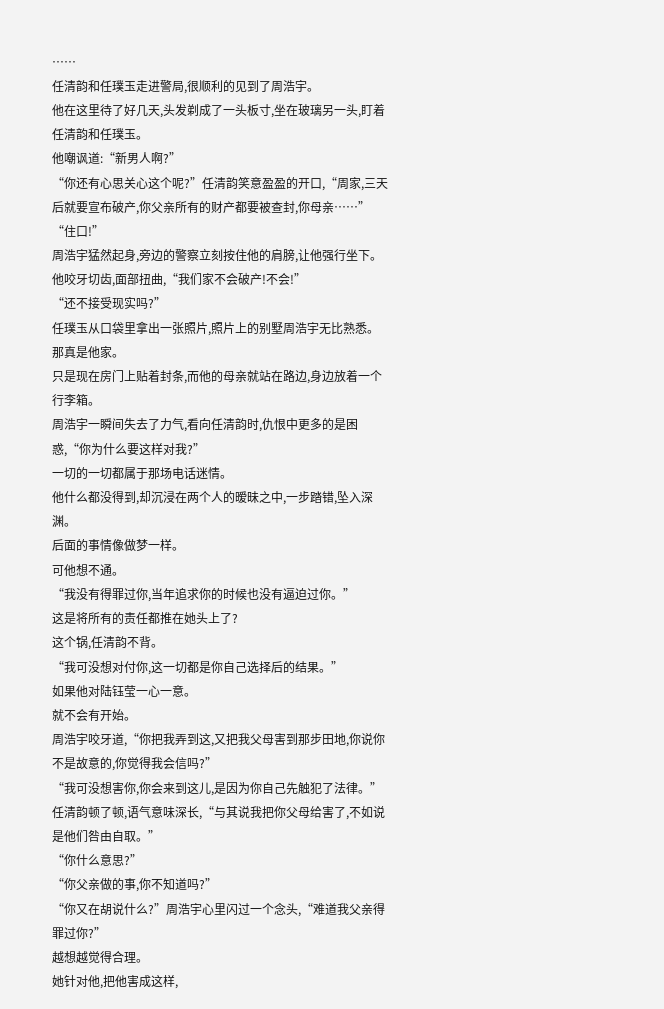……
任清韵和任璞玉走进警局,很顺利的见到了周浩宇。
他在这里待了好几天,头发剃成了一头板寸,坐在玻璃另一头,盯着任清韵和任璞玉。
他嘲讽道:“新男人啊?”
“你还有心思关心这个呢?”任清韵笑意盈盈的开口,“周家,三天后就要宣布破产,你父亲所有的财产都要被查封,你母亲……”
“住口!”
周浩宇猛然起身,旁边的警察立刻按住他的肩膀,让他强行坐下。
他咬牙切齿,面部扭曲,“我们家不会破产!不会!”
“还不接受现实吗?”
任璞玉从口袋里拿出一张照片,照片上的别墅周浩宇无比熟悉。
那真是他家。
只是现在房门上贴着封条,而他的母亲就站在路边,身边放着一个行李箱。
周浩宇一瞬间失去了力气,看向任清韵时,仇恨中更多的是困惑,“你为什么要这样对我?”
一切的一切都属于那场电话迷情。
他什么都没得到,却沉浸在两个人的暧昧之中,一步踏错,坠入深渊。
后面的事情像做梦一样。
可他想不通。
“我没有得罪过你,当年追求你的时候也没有逼迫过你。”
这是将所有的责任都推在她头上了?
这个锅,任清韵不背。
“我可没想对付你,这一切都是你自己选择后的结果。”
如果他对陆钰莹一心一意。
就不会有开始。
周浩宇咬牙道,“你把我弄到这,又把我父母害到那步田地,你说你不是故意的,你觉得我会信吗?”
“我可没想害你,你会来到这儿,是因为你自己先触犯了法律。”任清韵顿了顿,语气意味深长,“与其说我把你父母给害了,不如说是他们咎由自取。”
“你什么意思?”
“你父亲做的事,你不知道吗?”
“你又在胡说什么?”周浩宇心里闪过一个念头,“难道我父亲得罪过你?”
越想越觉得合理。
她针对他,把他害成这样,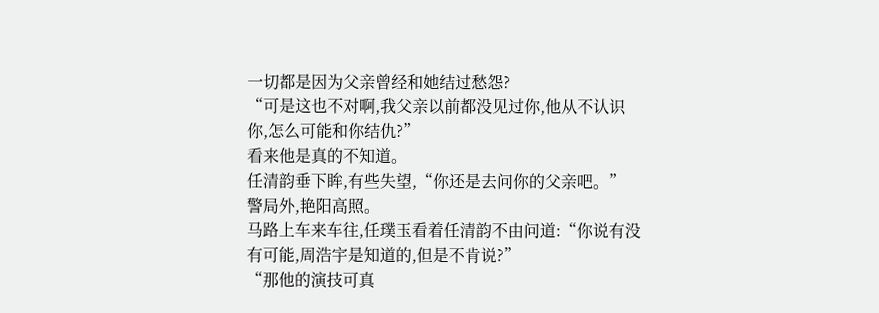一切都是因为父亲曾经和她结过愁怨?
“可是这也不对啊,我父亲以前都没见过你,他从不认识你,怎么可能和你结仇?”
看来他是真的不知道。
任清韵垂下眸,有些失望,“你还是去问你的父亲吧。”
警局外,艳阳高照。
马路上车来车往,任璞玉看着任清韵不由问道:“你说有没有可能,周浩宇是知道的,但是不肯说?”
“那他的演技可真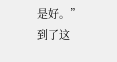是好。”到了这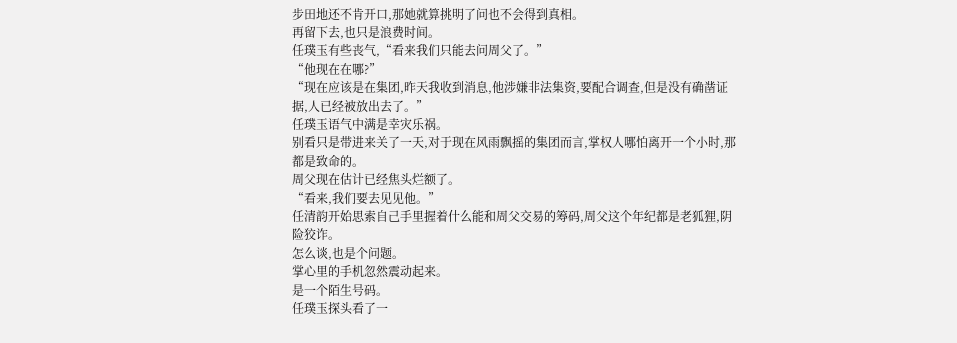步田地还不肯开口,那她就算挑明了问也不会得到真相。
再留下去,也只是浪费时间。
任璞玉有些丧气,“看来我们只能去问周父了。”
“他现在在哪?”
“现在应该是在集团,昨天我收到消息,他涉嫌非法集资,要配合调查,但是没有确凿证据,人已经被放出去了。”
任璞玉语气中满是幸灾乐祸。
别看只是带进来关了一天,对于现在风雨飘摇的集团而言,掌权人哪怕离开一个小时,那都是致命的。
周父现在估计已经焦头烂额了。
“看来,我们要去见见他。”
任清韵开始思索自己手里握着什么能和周父交易的筹码,周父这个年纪都是老狐狸,阴险狡诈。
怎么谈,也是个问题。
掌心里的手机忽然震动起来。
是一个陌生号码。
任璞玉探头看了一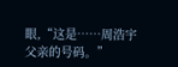眼,“这是……周浩宇父亲的号码。”